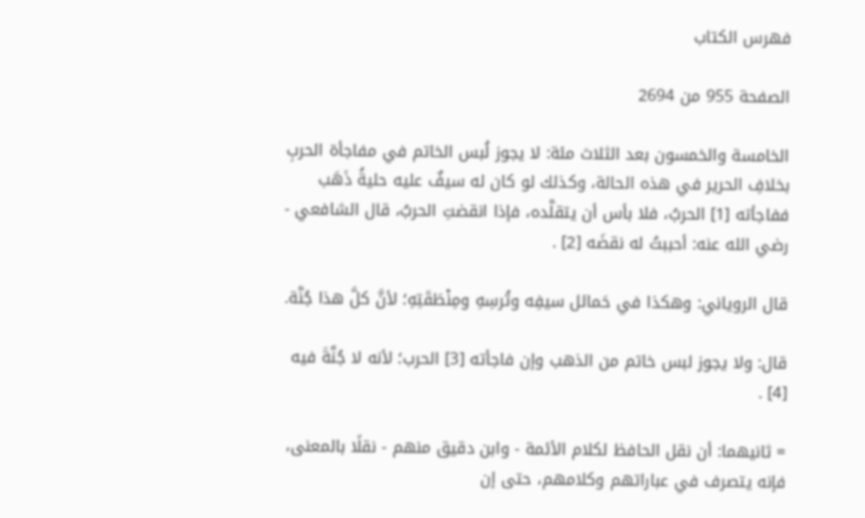فهرس الكتاب

الصفحة 955 من 2694

الخامسة والخمسون بعد الثلاث مئة: لا يجوز لُبس الخاتم في مفاجأة الحربِ بخلافِ الحرير في هذه الحالة، وكذلك لو كان له سيفٌ عليه حليةُ ذَهَب ففاجأته [1] الحربُ، فلا بأس أن يتقلَّده، فإذا انقضتِ الحربُ، قال الشافعي - رضي الله عنه: أحببتُ له نقضَه [2] .

قال الروياني: وهكذا في حَمائل سيفِه وتُرسِهِ ومِنْطَقَتِهِ؛ لأنَّ كلَّ هذا جُنَّة.

قال: ولا يجوز لبس خاتم من الذهب وإن فاجأته [3] الحرب؛ لأنه لا جُنَّةَ فيه [4] .

= ثانيهما: أن نقل الحافظ لكلام الأئمة - وابن دقيق منهم - نقلًا بالمعنى، فإنه يتصرف في عباراتهم وكلامهم، حتى إن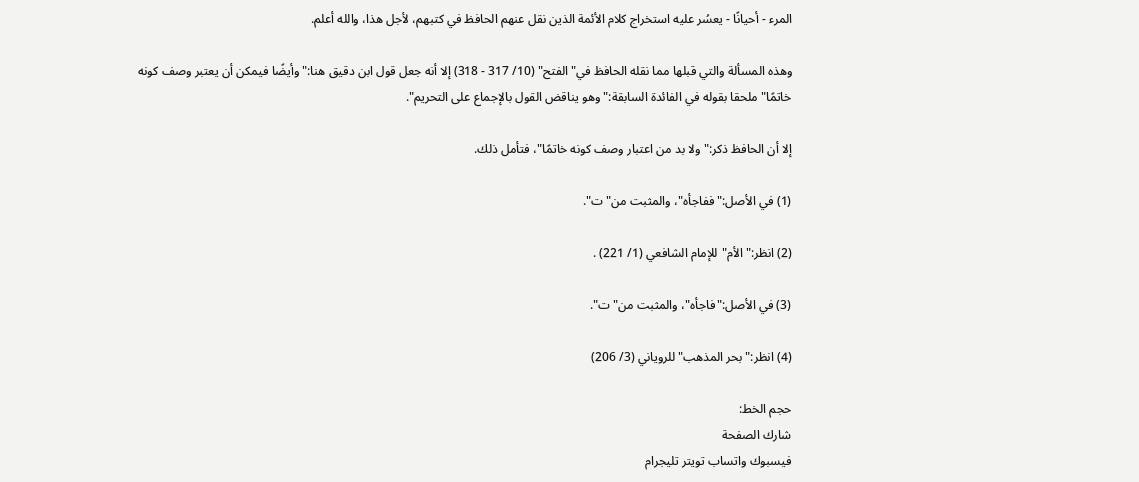المرء - أحيانًا - يعسُر عليه استخراج كلام الأئمة الذين نقل عنهم الحافظ في كتبهم، لأجل هذا، والله أعلم.

وهذه المسألة والتي قبلها مما نقله الحافظ في"الفتح" (10/ 317 - 318) إلا أنه جعل قول ابن دقيق هنا:"وأيضًا فيمكن أن يعتبر وصف كونه خاتمًا"ملحقا بقوله في الفائدة السابقة:"وهو يناقض القول بالإجماع على التحريم".

إلا أن الحافظ ذكر:"ولا بد من اعتبار وصف كونه خاتمًا"، فتأمل ذلك.

(1) في الأصل:"ففاجأه"، والمثبت من"ت".

(2) انظر:"الأم"للإمام الشافعي (1/ 221) .

(3) في الأصل:"فاجأه"، والمثبت من"ت".

(4) انظر:"بحر المذهب"للروياني (3/ 206)

حجم الخط:
شارك الصفحة
فيسبوك واتساب تويتر تليجرام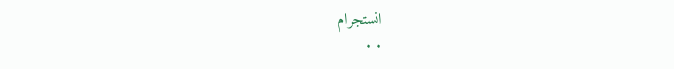انستجرام
. .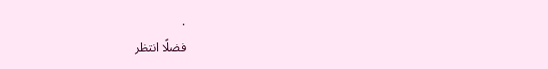.
فضلًا انتظر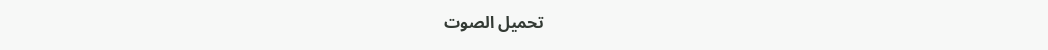تحميل الصوت